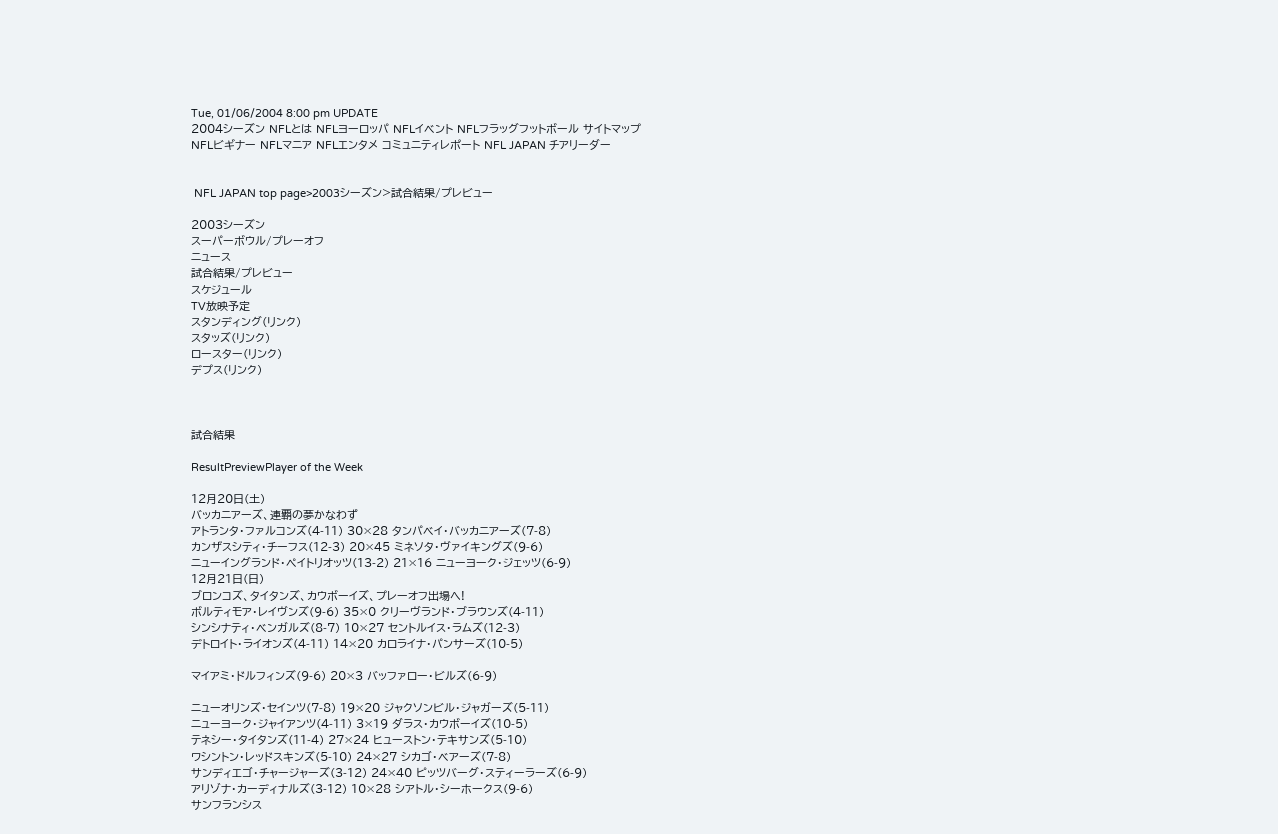Tue, 01/06/2004 8:00 pm UPDATE
2004シーズン NFLとは NFLヨーロッパ NFLイベント NFLフラッグフットボール サイトマップ
NFLビギナー NFLマニア NFLエンタメ コミュニティレポート NFL JAPAN チアリーダー


 NFL JAPAN top page>2003シーズン>試合結果/プレビュー

2003シーズン
スーパーボウル/プレーオフ
ニュース
試合結果/プレビュー
スケジュール
TV放映予定
スタンディング(リンク)
スタッズ(リンク)
ロースター(リンク)
デプス(リンク)



試合結果

ResultPreviewPlayer of the Week

12月20日(土)
バッカニアーズ、連覇の夢かなわず
アトランタ・ファルコンズ(4-11) 30×28 タンパベイ・バッカニアーズ(7-8)
カンザスシティ・チーフス(12-3) 20×45 ミネソタ・ヴァイキングズ(9-6)
ニューイングランド・ペイトリオッツ(13-2) 21×16 ニューヨーク・ジェッツ(6-9)
12月21日(日)
ブロンコズ、タイタンズ、カウボーイズ、プレーオフ出場へ!
ボルティモア・レイヴンズ(9-6) 35×0 クリーヴランド・ブラウンズ(4-11)
シンシナティ・ベンガルズ(8-7) 10×27 セントルイス・ラムズ(12-3)
デトロイト・ライオンズ(4-11) 14×20 カロライナ・パンサーズ(10-5)

マイアミ・ドルフィンズ(9-6) 20×3 バッファロー・ビルズ(6-9)

ニューオリンズ・セインツ(7-8) 19×20 ジャクソンビル・ジャガーズ(5-11)
ニューヨーク・ジャイアンツ(4-11) 3×19 ダラス・カウボーイズ(10-5)
テネシー・タイタンズ(11-4) 27×24 ヒューストン・テキサンズ(5-10)
ワシントン・レッドスキンズ(5-10) 24×27 シカゴ・ベアーズ(7-8)
サンディエゴ・チャージャーズ(3-12) 24×40 ピッツバーグ・スティーラーズ(6-9)
アリゾナ・カーディナルズ(3-12) 10×28 シアトル・シーホークス(9-6)
サンフランシス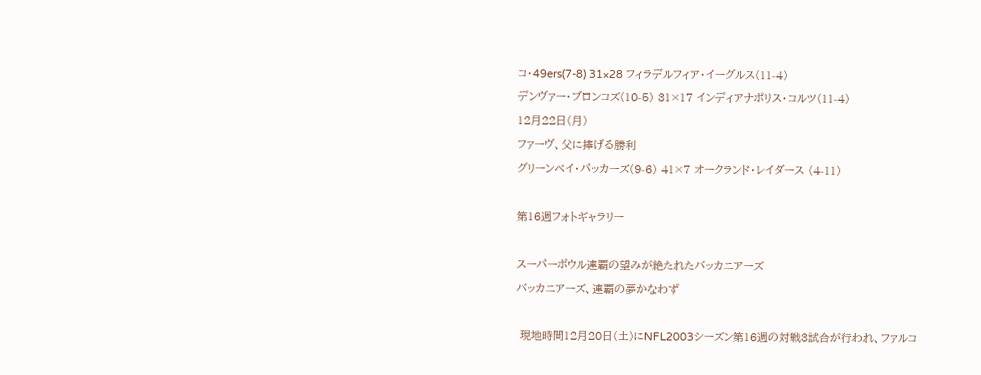コ・49ers(7-8) 31×28 フィラデルフィア・イーグルス(11-4)
デンヴァー・ブロンコズ(10-5) 31×17 インディアナポリス・コルツ(11-4)
12月22日(月)
ファーヴ、父に捧げる勝利
グリーンベイ・パッカーズ(9-6) 41×7 オークランド・レイダース (4-11)

第16週フォトギャラリー

スーパーボウル連覇の望みが絶たれたバッカニアーズ
バッカニアーズ、連覇の夢かなわず

 現地時間12月20日(土)にNFL2003シーズン第16週の対戦3試合が行われ、ファルコ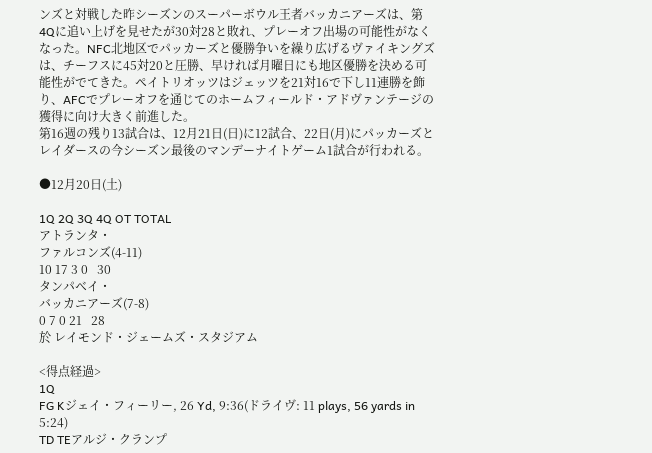ンズと対戦した昨シーズンのスーパーボウル王者バッカニアーズは、第4Qに追い上げを見せたが30対28と敗れ、プレーオフ出場の可能性がなくなった。NFC北地区でパッカーズと優勝争いを繰り広げるヴァイキングズは、チーフスに45対20と圧勝、早ければ月曜日にも地区優勝を決める可能性がでてきた。ペイトリオッツはジェッツを21対16で下し11連勝を飾り、AFCでプレーオフを通じてのホームフィールド・アドヴァンテージの獲得に向け大きく前進した。
第16週の残り13試合は、12月21日(日)に12試合、22日(月)にパッカーズとレイダースの今シーズン最後のマンデーナイトゲーム1試合が行われる。

●12月20日(土)

1Q 2Q 3Q 4Q OT TOTAL
アトランタ・
ファルコンズ(4-11)
10 17 3 0   30
タンパベイ・
バッカニアーズ(7-8)
0 7 0 21   28
於 レイモンド・ジェームズ・スタジアム

<得点経過>
1Q
FG Kジェイ・フィーリー, 26 Yd, 9:36(ドライヴ: 11 plays, 56 yards in 5:24)
TD TEアルジ・クランプ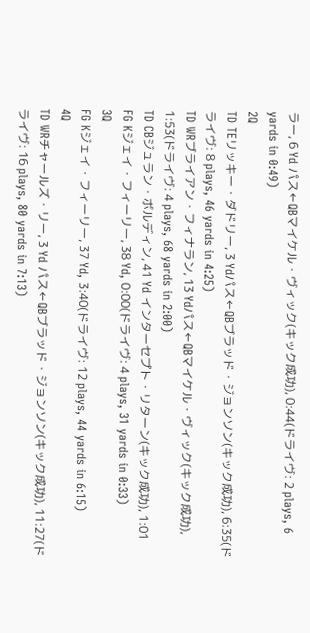ラー, 6 Yd パス←QBマイケル・ヴィック(キック成功), 0:44(ドライヴ: 2 plays, 6 yards in 0:49)
2Q
TD TEリッキー・ダドリー, 3 Ydパス←QBブラッド・ジョンソン(キック成功), 6:35(ドライヴ: 8 plays, 46 yards in 4:25)
TD WRブライアン・フィナラン, 13 Ydパス←QBマイケル・ヴィック(キック成功), 1:53(ドライヴ: 4 plays, 68 yards in 2:00)
TD CBジュラン・ボルディン, 41 Yd インターセプト・リターン(キック成功), 1:01
FG Kジェイ・フィーリー, 38 Yd, 0:00(ドライヴ: 4 plays, 31 yards in 0:33)
3Q
FG Kジェイ・フィーリー, 37 Yd, 3:40(ドライヴ: 12 plays, 44 yards in 6:15)
4Q
TD WRチャールズ・リー, 3 Yd パス←QBブラッド・ジョンソン(キック成功), 11:27(ドライヴ: 16 plays, 80 yards in 7:13)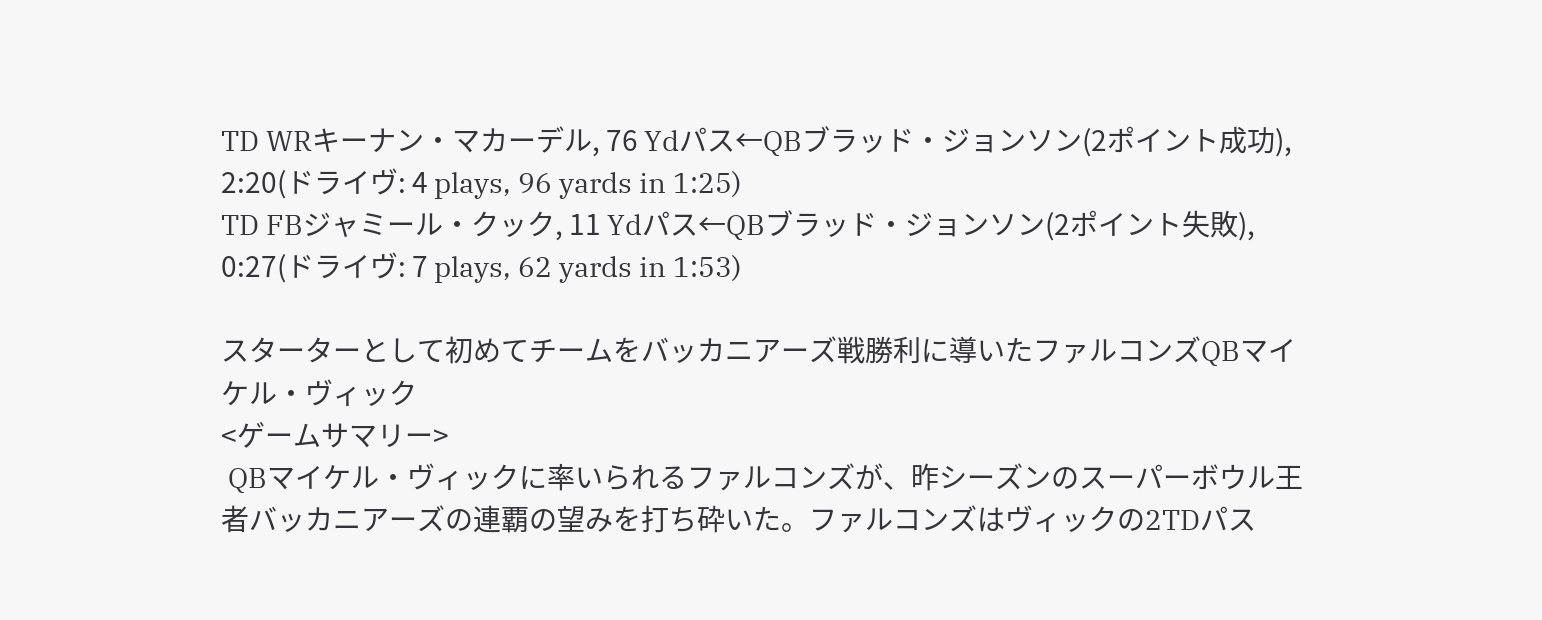TD WRキーナン・マカーデル, 76 Ydパス←QBブラッド・ジョンソン(2ポイント成功), 2:20(ドライヴ: 4 plays, 96 yards in 1:25)
TD FBジャミール・クック, 11 Ydパス←QBブラッド・ジョンソン(2ポイント失敗), 0:27(ドライヴ: 7 plays, 62 yards in 1:53)

スターターとして初めてチームをバッカニアーズ戦勝利に導いたファルコンズQBマイケル・ヴィック
<ゲームサマリー>
 QBマイケル・ヴィックに率いられるファルコンズが、昨シーズンのスーパーボウル王者バッカニアーズの連覇の望みを打ち砕いた。ファルコンズはヴィックの2TDパス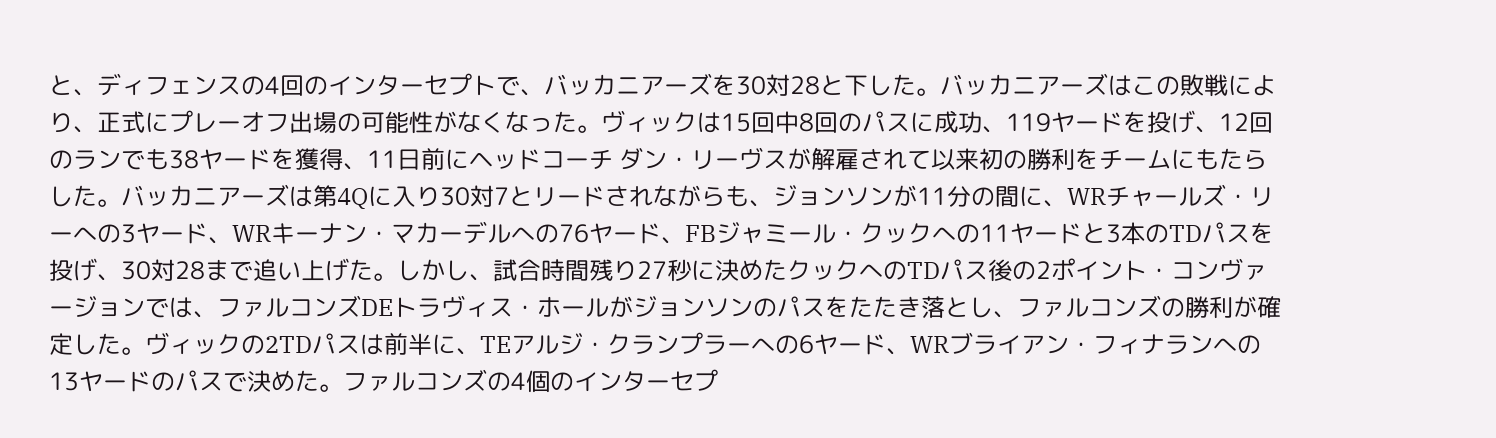と、ディフェンスの4回のインターセプトで、バッカニアーズを30対28と下した。バッカニアーズはこの敗戦により、正式にプレーオフ出場の可能性がなくなった。ヴィックは15回中8回のパスに成功、119ヤードを投げ、12回のランでも38ヤードを獲得、11日前にヘッドコーチ ダン・リーヴスが解雇されて以来初の勝利をチームにもたらした。バッカニアーズは第4Qに入り30対7とリードされながらも、ジョンソンが11分の間に、WRチャールズ・リーへの3ヤード、WRキーナン・マカーデルへの76ヤード、FBジャミール・クックへの11ヤードと3本のTDパスを投げ、30対28まで追い上げた。しかし、試合時間残り27秒に決めたクックへのTDパス後の2ポイント・コンヴァージョンでは、ファルコンズDEトラヴィス・ホールがジョンソンのパスをたたき落とし、ファルコンズの勝利が確定した。ヴィックの2TDパスは前半に、TEアルジ・クランプラーへの6ヤード、WRブライアン・フィナランへの13ヤードのパスで決めた。ファルコンズの4個のインターセプ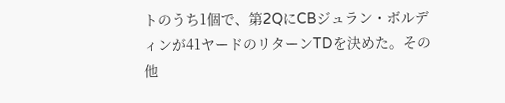トのうち1個で、第2QにCBジュラン・ボルディンが41ヤードのリターンTDを決めた。その他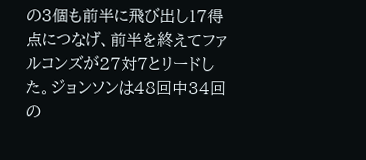の3個も前半に飛び出し17得点につなげ、前半を終えてファルコンズが27対7とリードした。ジョンソンは48回中34回の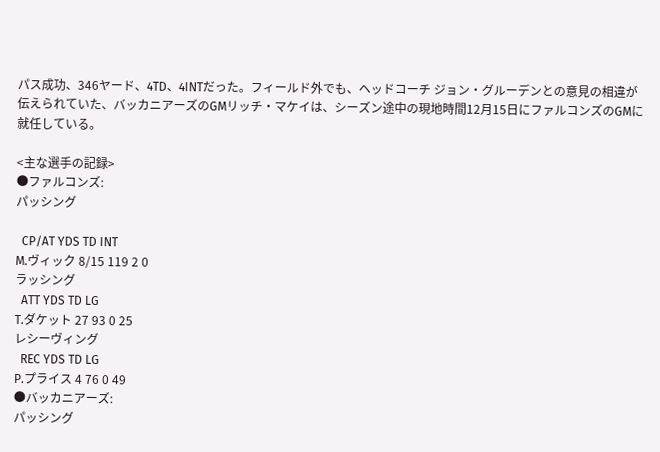パス成功、346ヤード、4TD、4INTだった。フィールド外でも、ヘッドコーチ ジョン・グルーデンとの意見の相違が伝えられていた、バッカニアーズのGMリッチ・マケイは、シーズン途中の現地時間12月15日にファルコンズのGMに就任している。

<主な選手の記録>
●ファルコンズ:
パッシング

  CP/AT YDS TD INT
M.ヴィック 8/15 119 2 0
ラッシング
  ATT YDS TD LG
T.ダケット 27 93 0 25
レシーヴィング
  REC YDS TD LG
P.プライス 4 76 0 49
●バッカニアーズ:
パッシング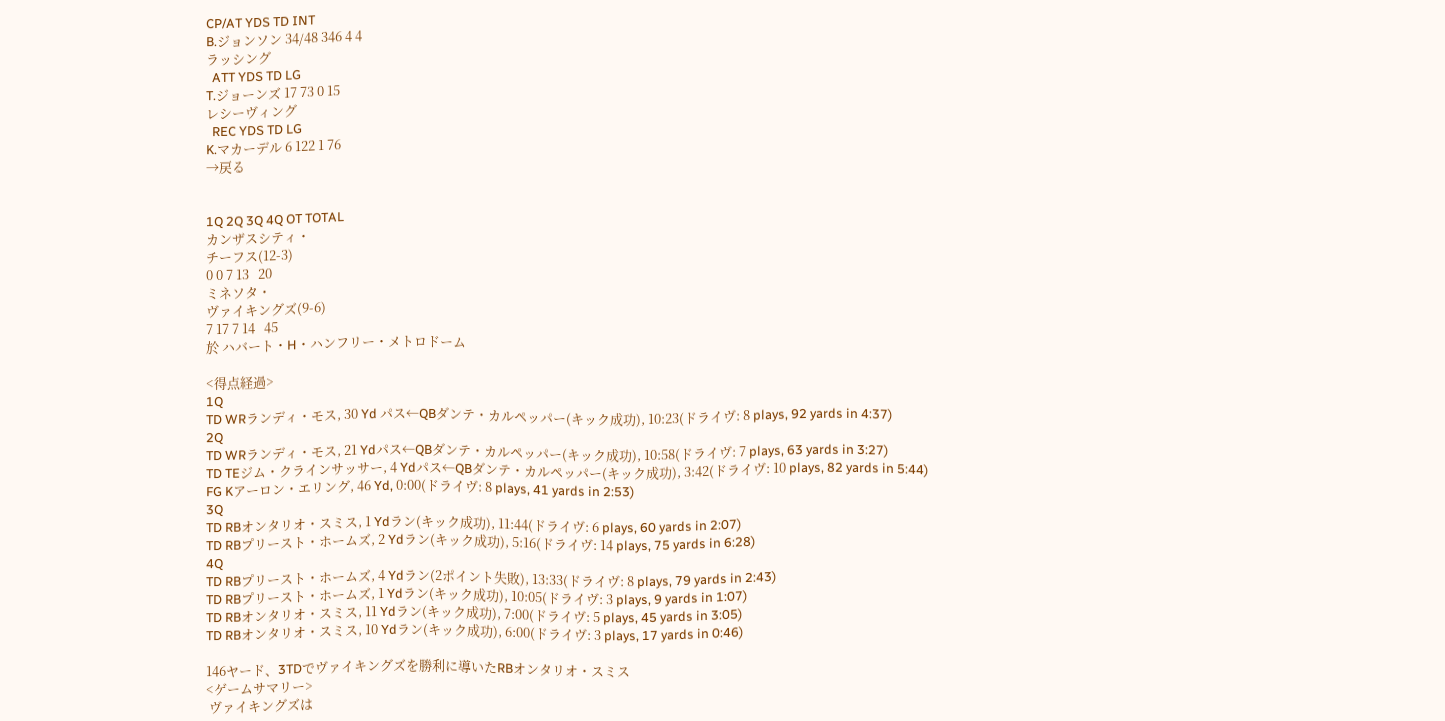CP/AT YDS TD INT
B.ジョンソン 34/48 346 4 4
ラッシング
  ATT YDS TD LG
T.ジョーンズ 17 73 0 15
レシーヴィング
  REC YDS TD LG
K.マカーデル 6 122 1 76
→戻る


1Q 2Q 3Q 4Q OT TOTAL
カンザスシティ・
チーフス(12-3)
0 0 7 13   20
ミネソタ・
ヴァイキングズ(9-6)
7 17 7 14   45
於 ハバート・H・ハンフリー・メトロドーム

<得点経過>
1Q
TD WRランディ・モス, 30 Yd パス←QBダンテ・カルペッパー(キック成功), 10:23(ドライヴ: 8 plays, 92 yards in 4:37)
2Q
TD WRランディ・モス, 21 Ydパス←QBダンテ・カルペッパー(キック成功), 10:58(ドライヴ: 7 plays, 63 yards in 3:27)
TD TEジム・クラインサッサー, 4 Ydパス←QBダンテ・カルペッパー(キック成功), 3:42(ドライヴ: 10 plays, 82 yards in 5:44)
FG Kアーロン・エリング, 46 Yd, 0:00(ドライヴ: 8 plays, 41 yards in 2:53)
3Q
TD RBオンタリオ・スミス, 1 Ydラン(キック成功), 11:44(ドライヴ: 6 plays, 60 yards in 2:07)
TD RBプリースト・ホームズ, 2 Ydラン(キック成功), 5:16(ドライヴ: 14 plays, 75 yards in 6:28)
4Q
TD RBプリースト・ホームズ, 4 Ydラン(2ポイント失敗), 13:33(ドライヴ: 8 plays, 79 yards in 2:43)
TD RBプリースト・ホームズ, 1 Ydラン(キック成功), 10:05(ドライヴ: 3 plays, 9 yards in 1:07)
TD RBオンタリオ・スミス, 11 Ydラン(キック成功), 7:00(ドライヴ: 5 plays, 45 yards in 3:05)
TD RBオンタリオ・スミス, 10 Ydラン(キック成功), 6:00(ドライヴ: 3 plays, 17 yards in 0:46)

146ヤード、3TDでヴァイキングズを勝利に導いたRBオンタリオ・スミス
<ゲームサマリー>
 ヴァイキングズは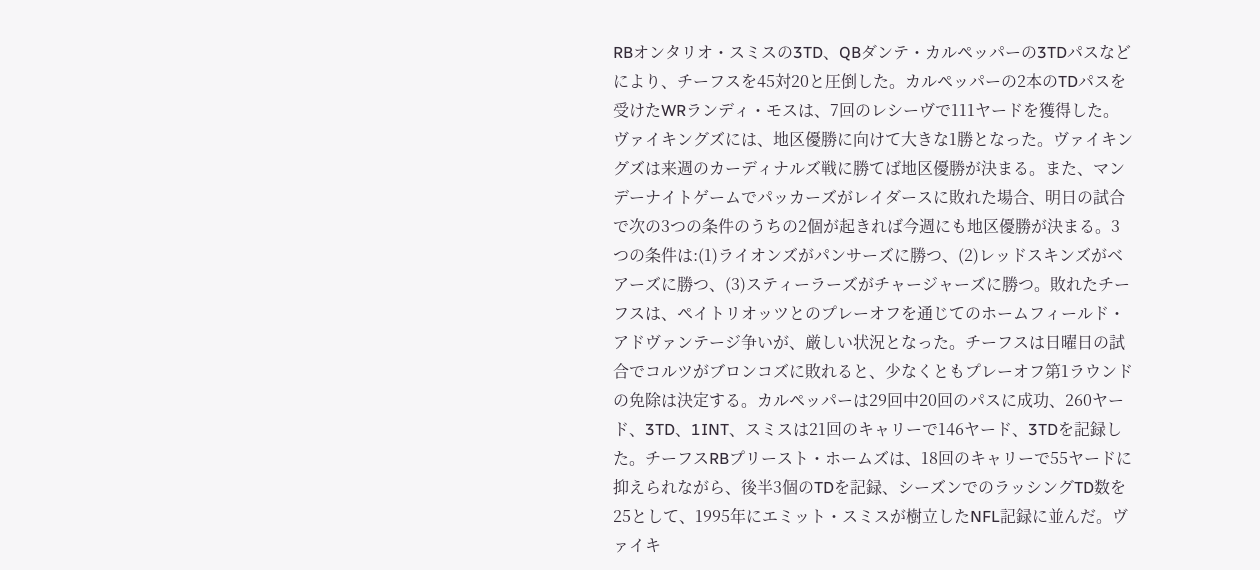RBオンタリオ・スミスの3TD、QBダンテ・カルペッパーの3TDパスなどにより、チーフスを45対20と圧倒した。カルペッパーの2本のTDパスを受けたWRランディ・モスは、7回のレシーヴで111ヤードを獲得した。ヴァイキングズには、地区優勝に向けて大きな1勝となった。ヴァイキングズは来週のカーディナルズ戦に勝てば地区優勝が決まる。また、マンデーナイトゲームでパッカーズがレイダースに敗れた場合、明日の試合で次の3つの条件のうちの2個が起きれば今週にも地区優勝が決まる。3つの条件は:(1)ライオンズがパンサーズに勝つ、(2)レッドスキンズがベアーズに勝つ、(3)スティーラーズがチャージャーズに勝つ。敗れたチーフスは、ペイトリオッツとのプレーオフを通じてのホームフィールド・アドヴァンテージ争いが、厳しい状況となった。チーフスは日曜日の試合でコルツがブロンコズに敗れると、少なくともプレーオフ第1ラウンドの免除は決定する。カルペッパーは29回中20回のパスに成功、260ヤード、3TD、1INT、スミスは21回のキャリーで146ヤード、3TDを記録した。チーフスRBプリースト・ホームズは、18回のキャリーで55ヤードに抑えられながら、後半3個のTDを記録、シーズンでのラッシングTD数を25として、1995年にエミット・スミスが樹立したNFL記録に並んだ。ヴァイキ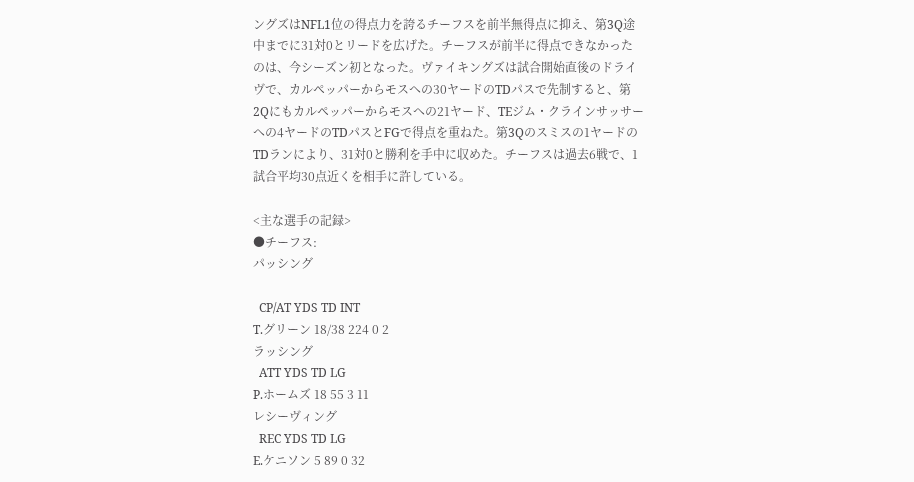ングズはNFL1位の得点力を誇るチーフスを前半無得点に抑え、第3Q途中までに31対0とリードを広げた。チーフスが前半に得点できなかったのは、今シーズン初となった。ヴァイキングズは試合開始直後のドライヴで、カルペッパーからモスへの30ヤードのTDパスで先制すると、第2Qにもカルペッパーからモスへの21ヤード、TEジム・クラインサッサーへの4ヤードのTDパスとFGで得点を重ねた。第3Qのスミスの1ヤードのTDランにより、31対0と勝利を手中に収めた。チーフスは過去6戦で、1試合平均30点近くを相手に許している。

<主な選手の記録>
●チーフス:
パッシング

  CP/AT YDS TD INT
T.グリーン 18/38 224 0 2
ラッシング
  ATT YDS TD LG
P.ホームズ 18 55 3 11
レシーヴィング
  REC YDS TD LG
E.ケニソン 5 89 0 32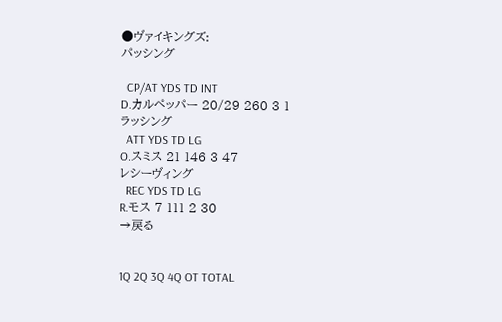●ヴァイキングズ:
パッシング

  CP/AT YDS TD INT
D.カルペッパー 20/29 260 3 1
ラッシング
  ATT YDS TD LG
O.スミス 21 146 3 47
レシーヴィング
  REC YDS TD LG
R.モス 7 111 2 30
→戻る


1Q 2Q 3Q 4Q OT TOTAL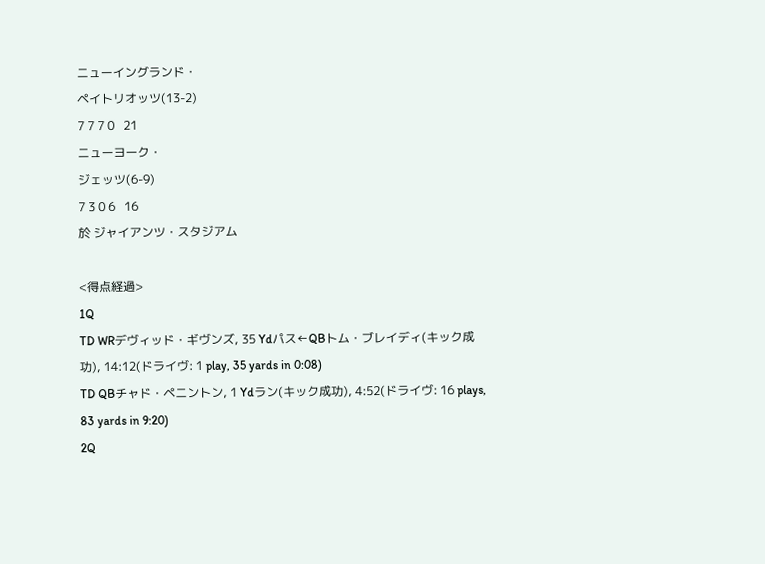ニューイングランド・
ペイトリオッツ(13-2)
7 7 7 0   21
ニューヨーク・
ジェッツ(6-9)
7 3 0 6   16
於 ジャイアンツ・スタジアム

<得点経過>
1Q
TD WRデヴィッド・ギヴンズ, 35 Ydパス←QBトム・ブレイディ(キック成功), 14:12(ドライヴ: 1 play, 35 yards in 0:08)
TD QBチャド・ペニントン, 1 Ydラン(キック成功), 4:52(ドライヴ: 16 plays, 83 yards in 9:20)
2Q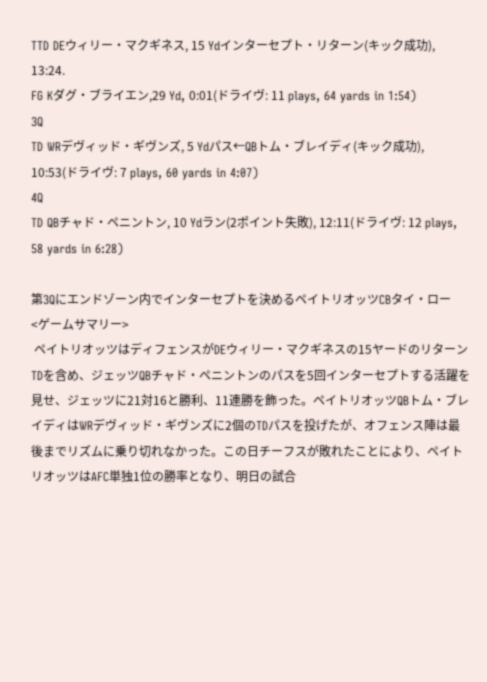TTD DEウィリー・マクギネス, 15 Ydインターセプト・リターン(キック成功), 13:24.
FG Kダグ・ブライエン,29 Yd, 0:01(ドライヴ: 11 plays, 64 yards in 1:54)
3Q
TD WRデヴィッド・ギヴンズ, 5 Ydパス←QBトム・ブレイディ(キック成功), 10:53(ドライヴ: 7 plays, 60 yards in 4:07)
4Q
TD QBチャド・ペニントン, 10 Ydラン(2ポイント失敗), 12:11(ドライヴ: 12 plays, 58 yards in 6:28)

第3Qにエンドゾーン内でインターセプトを決めるペイトリオッツCBタイ・ロー
<ゲームサマリー>
 ペイトリオッツはディフェンスがDEウィリー・マクギネスの15ヤードのリターンTDを含め、ジェッツQBチャド・ペニントンのパスを5回インターセプトする活躍を見せ、ジェッツに21対16と勝利、11連勝を飾った。ペイトリオッツQBトム・ブレイディはWRデヴィッド・ギヴンズに2個のTDパスを投げたが、オフェンス陣は最後までリズムに乗り切れなかった。この日チーフスが敗れたことにより、ペイトリオッツはAFC単独1位の勝率となり、明日の試合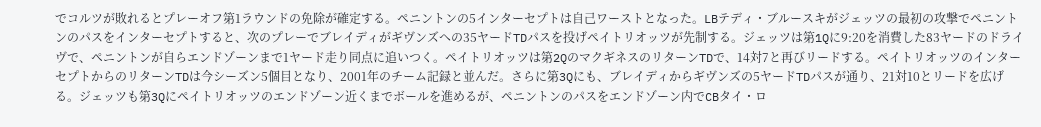でコルツが敗れるとプレーオフ第1ラウンドの免除が確定する。ペニントンの5インターセプトは自己ワーストとなった。LBテディ・ブルースキがジェッツの最初の攻撃でペニントンのパスをインターセプトすると、次のプレーでブレイディがギヴンズへの35ヤードTDパスを投げペイトリオッツが先制する。ジェッツは第1Qに9:20を消費した83ヤードのドライヴで、ペニントンが自らエンドゾーンまで1ヤード走り同点に追いつく。ペイトリオッツは第2QのマクギネスのリターンTDで、14対7と再びリードする。ペイトリオッツのインターセプトからのリターンTDは今シーズン5個目となり、2001年のチーム記録と並んだ。さらに第3Qにも、ブレイディからギヴンズの5ヤードTDパスが通り、21対10とリードを広げる。ジェッツも第3Qにペイトリオッツのエンドゾーン近くまでボールを進めるが、ペニントンのパスをエンドゾーン内でCBタイ・ロ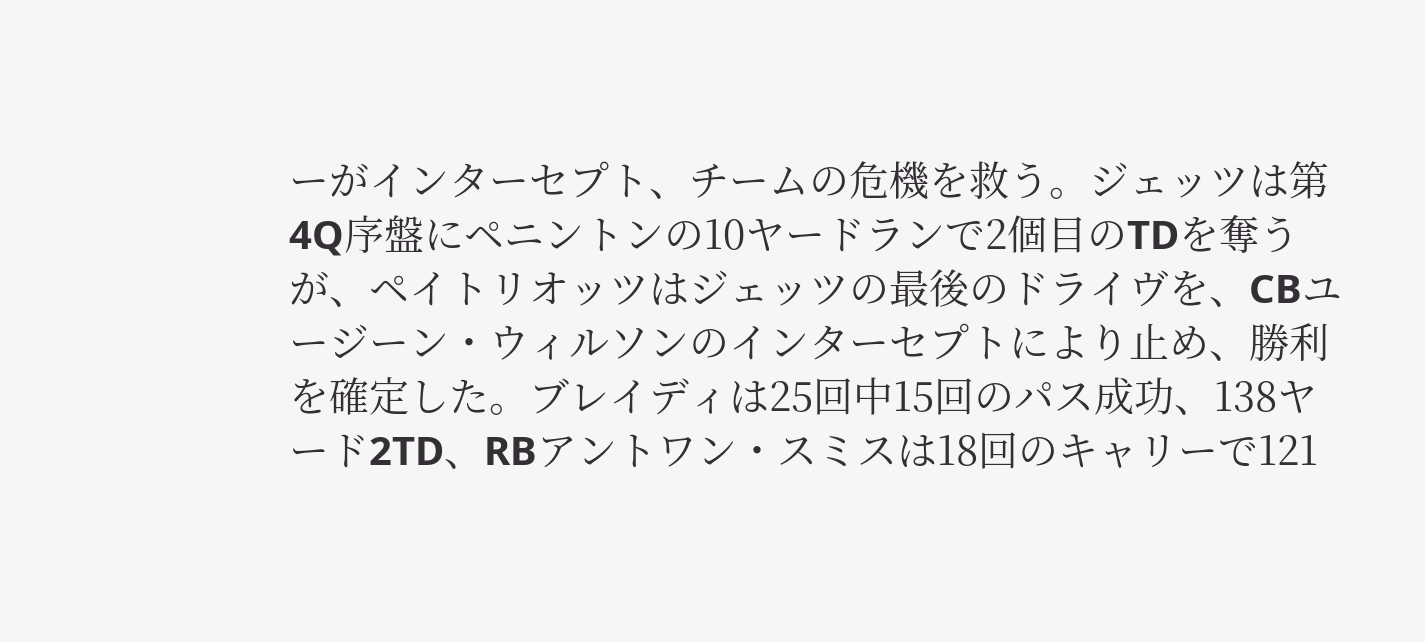ーがインターセプト、チームの危機を救う。ジェッツは第4Q序盤にペニントンの10ヤードランで2個目のTDを奪うが、ペイトリオッツはジェッツの最後のドライヴを、CBユージーン・ウィルソンのインターセプトにより止め、勝利を確定した。ブレイディは25回中15回のパス成功、138ヤード2TD、RBアントワン・スミスは18回のキャリーで121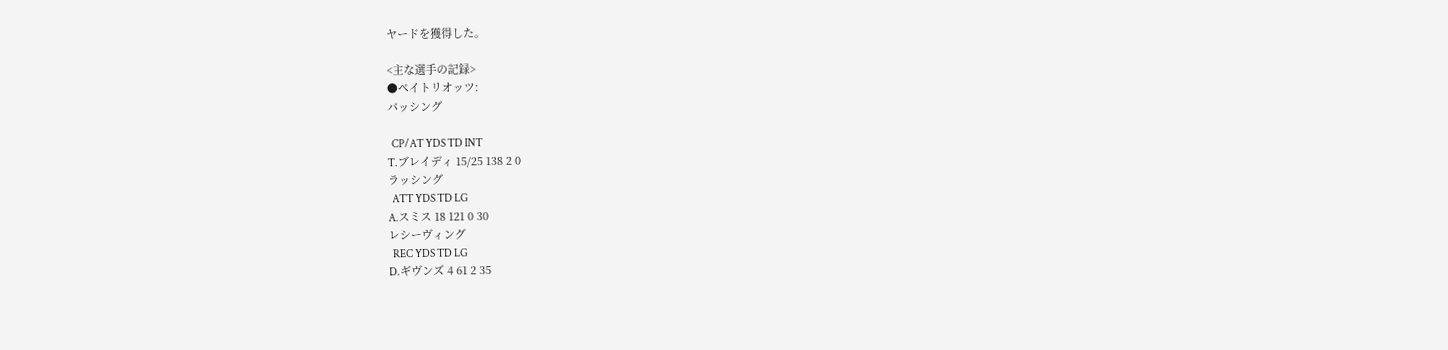ヤードを獲得した。

<主な選手の記録>
●ペイトリオッツ:
パッシング

  CP/AT YDS TD INT
T.ブレイディ 15/25 138 2 0
ラッシング
  ATT YDS TD LG
A.スミス 18 121 0 30
レシーヴィング
  REC YDS TD LG
D.ギヴンズ 4 61 2 35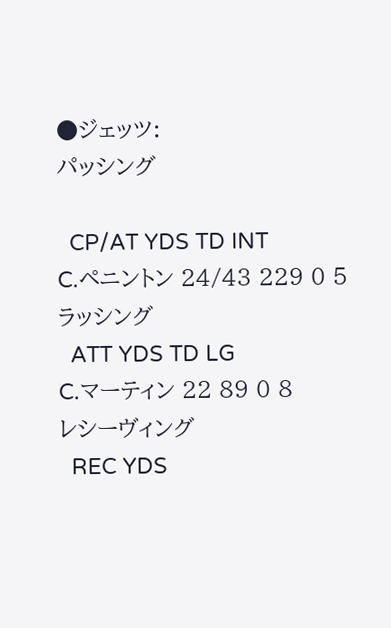●ジェッツ:
パッシング

  CP/AT YDS TD INT
C.ペニントン 24/43 229 0 5
ラッシング
  ATT YDS TD LG
C.マーティン 22 89 0 8
レシーヴィング
  REC YDS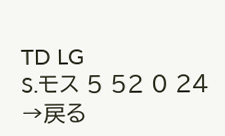TD LG
S.モス 5 52 0 24
→戻る